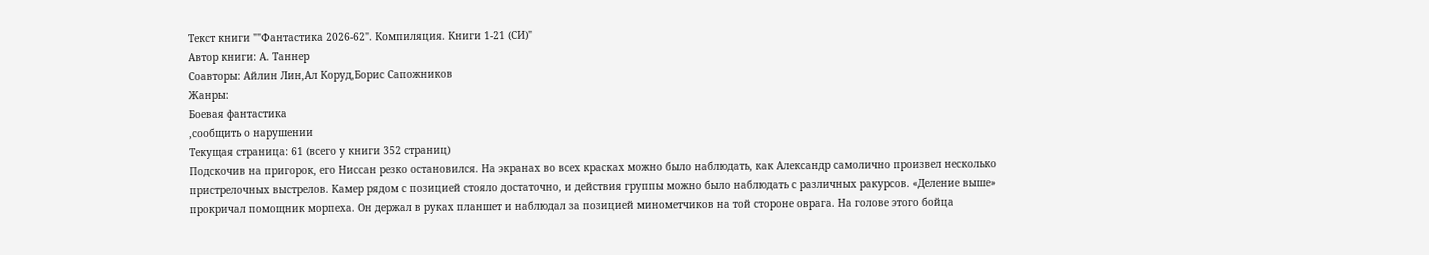Текст книги ""Фантастика 2026-62". Компиляция. Книги 1-21 (СИ)"
Автор книги: А. Таннер
Соавторы: Айлин Лин,Ал Коруд,Борис Сапожников
Жанры:
Боевая фантастика
,сообщить о нарушении
Текущая страница: 61 (всего у книги 352 страниц)
Подскочив на пригорок, его Ниссан резко остановился. На экранах во всех красках можно было наблюдать, как Александр самолично произвел несколько пристрелочных выстрелов. Камер рядом с позицией стояло достаточно, и действия группы можно было наблюдать с различных ракурсов. «Деление выше» прокричал помощник морпеха. Он держал в руках планшет и наблюдал за позицией минометчиков на той стороне оврага. На голове этого бойца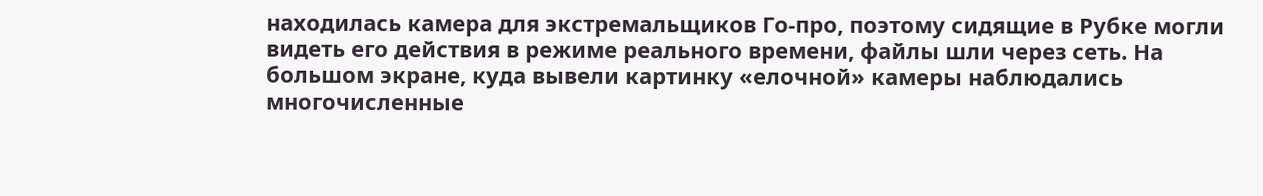находилась камера для экстремальщиков Го-про, поэтому сидящие в Рубке могли видеть его действия в режиме реального времени, файлы шли через сеть. На большом экране, куда вывели картинку «елочной» камеры наблюдались многочисленные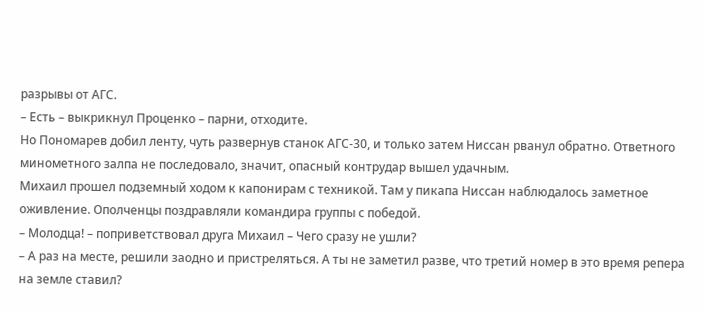разрывы от АГС.
– Есть – выкрикнул Проценко – парни, отходите.
Но Пономарев добил ленту, чуть развернув станок АГС-30, и только затем Ниссан рванул обратно. Ответного минометного залпа не последовало, значит, опасный контрудар вышел удачным.
Михаил прошел подземный ходом к капонирам с техникой. Там у пикапа Ниссан наблюдалось заметное оживление. Ополченцы поздравляли командира группы с победой.
– Молодца! – поприветствовал друга Михаил – Чего сразу не ушли?
– А раз на месте, решили заодно и пристреляться. А ты не заметил разве, что третий номер в это время репера на земле ставил?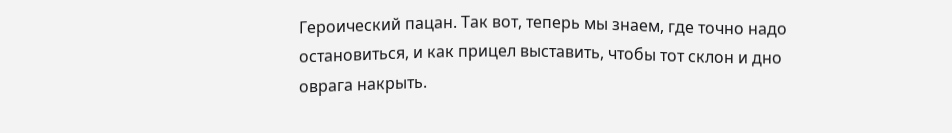Героический пацан. Так вот, теперь мы знаем, где точно надо остановиться, и как прицел выставить, чтобы тот склон и дно оврага накрыть.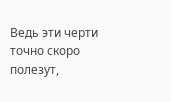Ведь эти черти точно скоро полезут,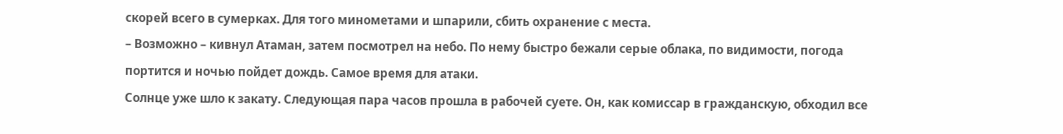скорей всего в сумерках. Для того минометами и шпарили, сбить охранение с места.
– Возможно – кивнул Атаман, затем посмотрел на небо. По нему быстро бежали серые облака, по видимости, погода портится и ночью пойдет дождь. Самое время для атаки.
Солнце уже шло к закату. Следующая пара часов прошла в рабочей суете. Он, как комиссар в гражданскую, обходил все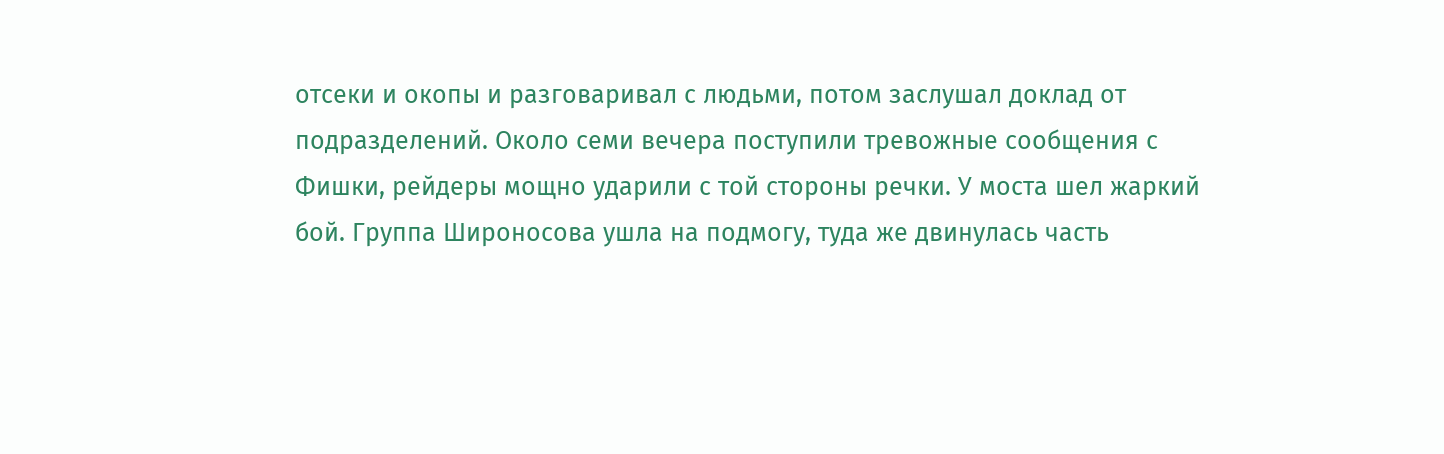отсеки и окопы и разговаривал с людьми, потом заслушал доклад от подразделений. Около семи вечера поступили тревожные сообщения с Фишки, рейдеры мощно ударили с той стороны речки. У моста шел жаркий бой. Группа Широносова ушла на подмогу, туда же двинулась часть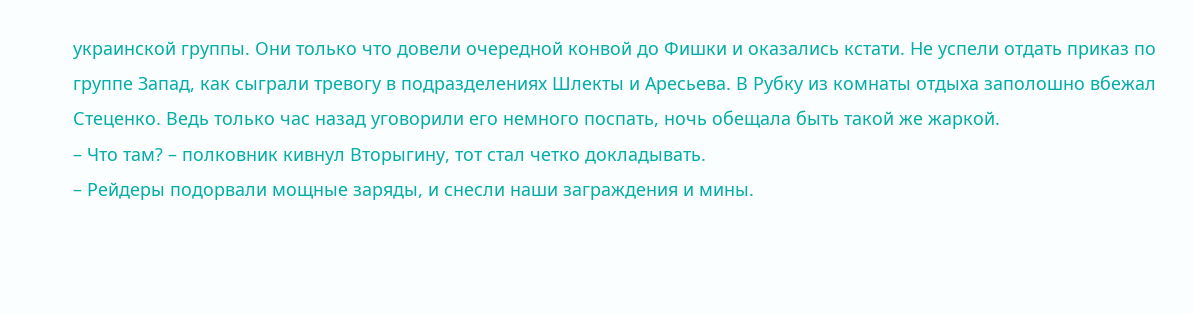украинской группы. Они только что довели очередной конвой до Фишки и оказались кстати. Не успели отдать приказ по группе Запад, как сыграли тревогу в подразделениях Шлекты и Аресьева. В Рубку из комнаты отдыха заполошно вбежал Стеценко. Ведь только час назад уговорили его немного поспать, ночь обещала быть такой же жаркой.
– Что там? – полковник кивнул Вторыгину, тот стал четко докладывать.
– Рейдеры подорвали мощные заряды, и снесли наши заграждения и мины.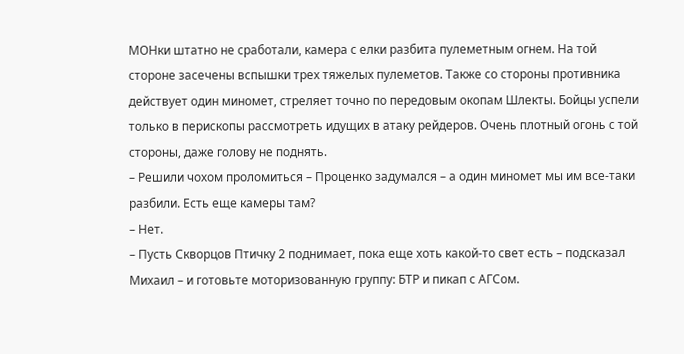МОНки штатно не сработали, камера с елки разбита пулеметным огнем. На той стороне засечены вспышки трех тяжелых пулеметов. Также со стороны противника действует один миномет, стреляет точно по передовым окопам Шлекты. Бойцы успели только в перископы рассмотреть идущих в атаку рейдеров. Очень плотный огонь с той стороны, даже голову не поднять.
– Решили чохом проломиться – Проценко задумался – а один миномет мы им все-таки разбили. Есть еще камеры там?
– Нет.
– Пусть Скворцов Птичку 2 поднимает, пока еще хоть какой-то свет есть – подсказал Михаил – и готовьте моторизованную группу: БТР и пикап с АГСом.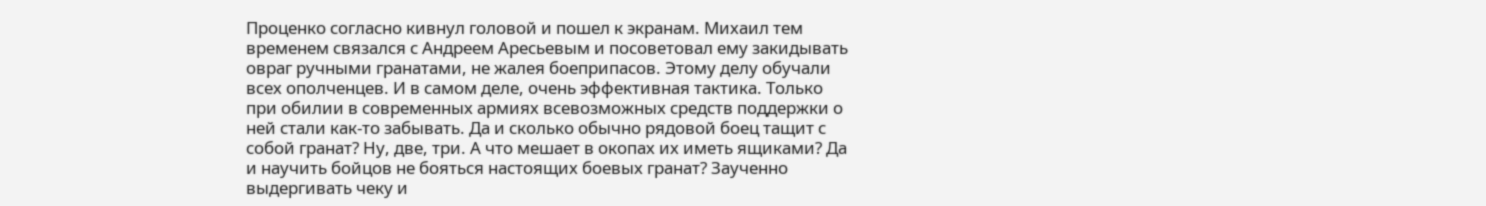Проценко согласно кивнул головой и пошел к экранам. Михаил тем временем связался с Андреем Аресьевым и посоветовал ему закидывать овраг ручными гранатами, не жалея боеприпасов. Этому делу обучали всех ополченцев. И в самом деле, очень эффективная тактика. Только при обилии в современных армиях всевозможных средств поддержки о ней стали как-то забывать. Да и сколько обычно рядовой боец тащит с собой гранат? Ну, две, три. А что мешает в окопах их иметь ящиками? Да и научить бойцов не бояться настоящих боевых гранат? Заученно выдергивать чеку и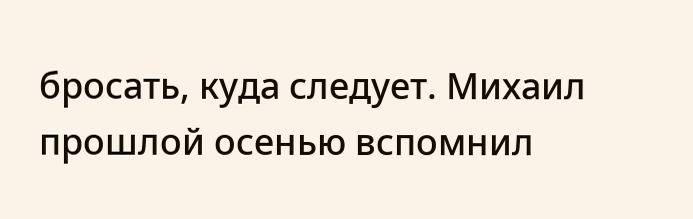бросать, куда следует. Михаил прошлой осенью вспомнил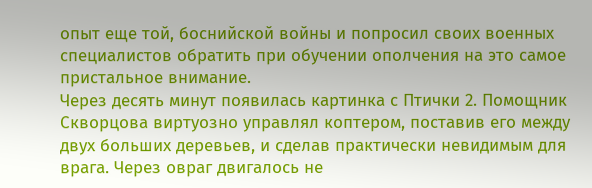опыт еще той, боснийской войны и попросил своих военных специалистов обратить при обучении ополчения на это самое пристальное внимание.
Через десять минут появилась картинка с Птички 2. Помощник Скворцова виртуозно управлял коптером, поставив его между двух больших деревьев, и сделав практически невидимым для врага. Через овраг двигалось не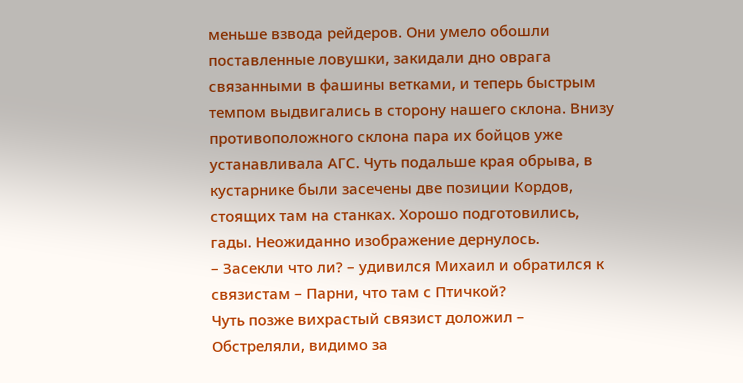меньше взвода рейдеров. Они умело обошли поставленные ловушки, закидали дно оврага связанными в фашины ветками, и теперь быстрым темпом выдвигались в сторону нашего склона. Внизу противоположного склона пара их бойцов уже устанавливала АГС. Чуть подальше края обрыва, в кустарнике были засечены две позиции Кордов, стоящих там на станках. Хорошо подготовились, гады. Неожиданно изображение дернулось.
– Засекли что ли? – удивился Михаил и обратился к связистам – Парни, что там с Птичкой?
Чуть позже вихрастый связист доложил – Обстреляли, видимо за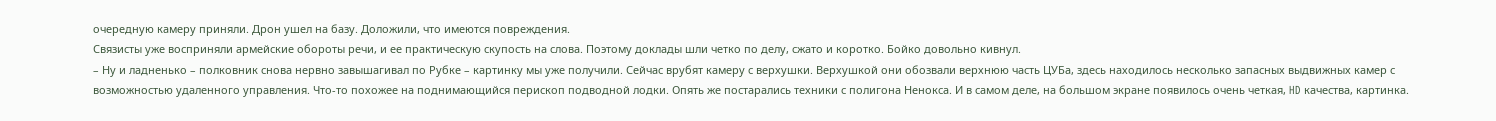очередную камеру приняли. Дрон ушел на базу. Доложили, что имеются повреждения.
Связисты уже восприняли армейские обороты речи, и ее практическую скупость на слова. Поэтому доклады шли четко по делу, сжато и коротко. Бойко довольно кивнул.
– Ну и ладненько – полковник снова нервно завышагивал по Рубке – картинку мы уже получили. Сейчас врубят камеру с верхушки. Верхушкой они обозвали верхнюю часть ЦУБа, здесь находилось несколько запасных выдвижных камер с возможностью удаленного управления. Что-то похожее на поднимающийся перископ подводной лодки. Опять же постарались техники с полигона Ненокса. И в самом деле, на большом экране появилось очень четкая, HD качества, картинка.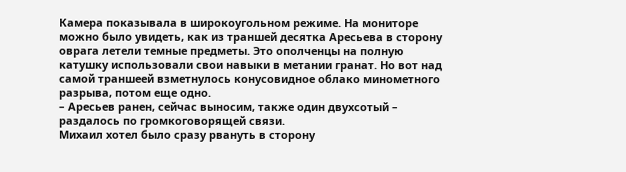Камера показывала в широкоугольном режиме. На мониторе можно было увидеть, как из траншей десятка Аресьева в сторону оврага летели темные предметы. Это ополченцы на полную катушку использовали свои навыки в метании гранат. Но вот над самой траншеей взметнулось конусовидное облако минометного разрыва, потом еще одно.
– Аресьев ранен, сейчас выносим, также один двухсотый – раздалось по громкоговорящей связи.
Михаил хотел было сразу рвануть в сторону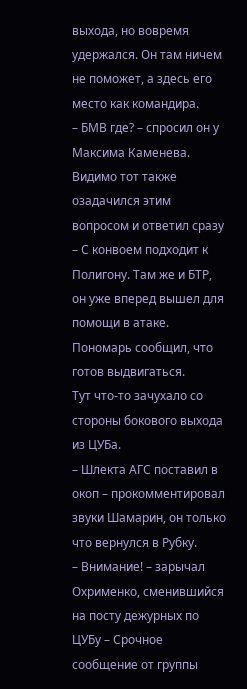выхода, но вовремя удержался. Он там ничем не поможет, а здесь его место как командира.
– БМВ где? – спросил он у Максима Каменева. Видимо тот также озадачился этим вопросом и ответил сразу – С конвоем подходит к Полигону. Там же и БТР, он уже вперед вышел для помощи в атаке. Пономарь сообщил, что готов выдвигаться.
Тут что-то зачухало со стороны бокового выхода из ЦУБа.
– Шлекта АГС поставил в окоп – прокомментировал звуки Шамарин, он только что вернулся в Рубку.
– Внимание! – зарычал Охрименко, сменившийся на посту дежурных по ЦУБу – Срочное сообщение от группы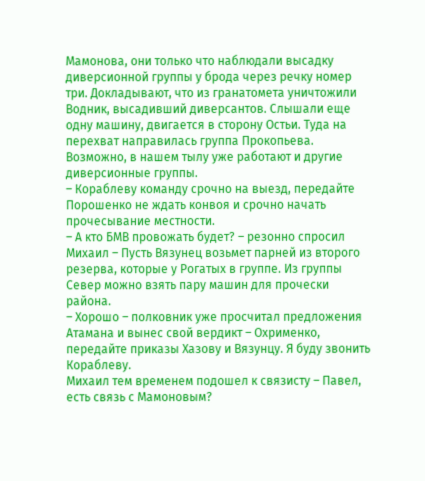Мамонова, они только что наблюдали высадку диверсионной группы у брода через речку номер три. Докладывают, что из гранатомета уничтожили Водник, высадивший диверсантов. Слышали еще одну машину, двигается в сторону Остьи. Туда на перехват направилась группа Прокопьева. Возможно, в нашем тылу уже работают и другие диверсионные группы.
– Кораблеву команду срочно на выезд, передайте Порошенко не ждать конвоя и срочно начать прочесывание местности.
– А кто БМВ провожать будет? – резонно спросил Михаил – Пусть Вязунец возьмет парней из второго резерва, которые у Рогатых в группе. Из группы Север можно взять пару машин для прочески района.
– Хорошо – полковник уже просчитал предложения Атамана и вынес свой вердикт – Охрименко, передайте приказы Хазову и Вязунцу. Я буду звонить Кораблеву.
Михаил тем временем подошел к связисту – Павел, есть связь с Мамоновым?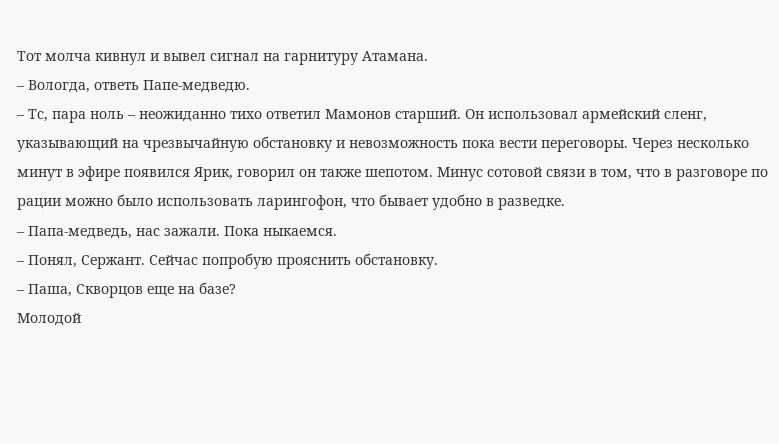Тот молча кивнул и вывел сигнал на гарнитуру Атамана.
– Вологда, ответь Папе-медведю.
– Тс, пара ноль – неожиданно тихо ответил Мамонов старший. Он использовал армейский сленг, указывающий на чрезвычайную обстановку и невозможность пока вести переговоры. Через несколько минут в эфире появился Ярик, говорил он также шепотом. Минус сотовой связи в том, что в разговоре по рации можно было использовать ларингофон, что бывает удобно в разведке.
– Папа-медведь, нас зажали. Пока ныкаемся.
– Понял, Сержант. Сейчас попробую прояснить обстановку.
– Паша, Скворцов еще на базе?
Молодой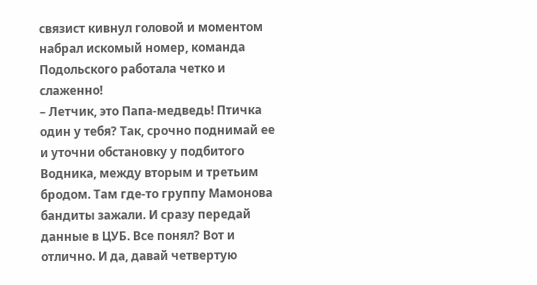связист кивнул головой и моментом набрал искомый номер, команда Подольского работала четко и слаженно!
– Летчик, это Папа-медведь! Птичка один у тебя? Так, срочно поднимай ее и уточни обстановку у подбитого Водника, между вторым и третьим бродом. Там где-то группу Мамонова бандиты зажали. И сразу передай данные в ЦУБ. Все понял? Вот и отлично. И да, давай четвертую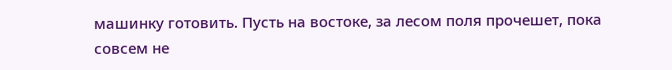машинку готовить. Пусть на востоке, за лесом поля прочешет, пока совсем не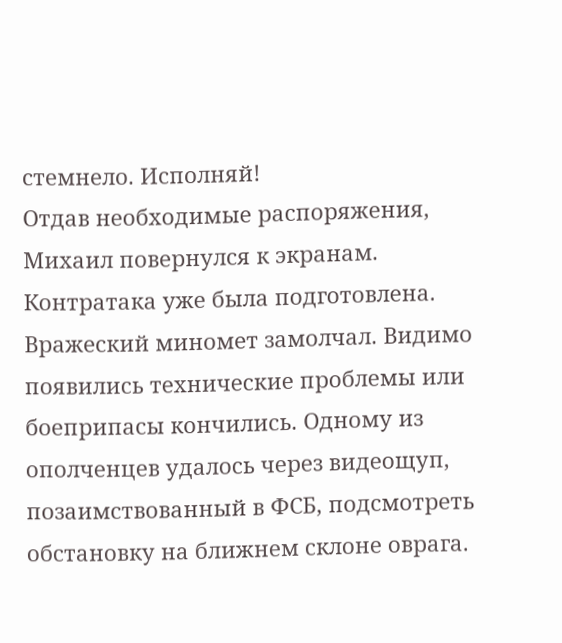стемнело. Исполняй!
Отдав необходимые распоряжения, Михаил повернулся к экранам. Контратака уже была подготовлена. Вражеский миномет замолчал. Видимо появились технические проблемы или боеприпасы кончились. Одному из ополченцев удалось через видеощуп, позаимствованный в ФСБ, подсмотреть обстановку на ближнем склоне оврага.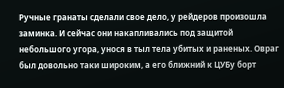Ручные гранаты сделали свое дело, у рейдеров произошла заминка. И сейчас они накапливались под защитой небольшого угора, унося в тыл тела убитых и раненых. Овраг был довольно таки широким, а его ближний к ЦУБу борт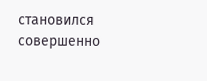становился совершенно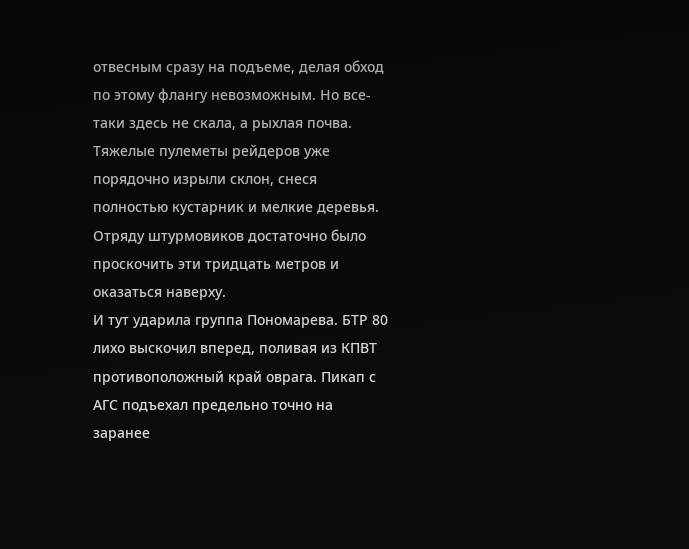отвесным сразу на подъеме, делая обход по этому флангу невозможным. Но все-таки здесь не скала, а рыхлая почва. Тяжелые пулеметы рейдеров уже порядочно изрыли склон, снеся полностью кустарник и мелкие деревья. Отряду штурмовиков достаточно было проскочить эти тридцать метров и оказаться наверху.
И тут ударила группа Пономарева. БТР 80 лихо выскочил вперед, поливая из КПВТ противоположный край оврага. Пикап с АГС подъехал предельно точно на заранее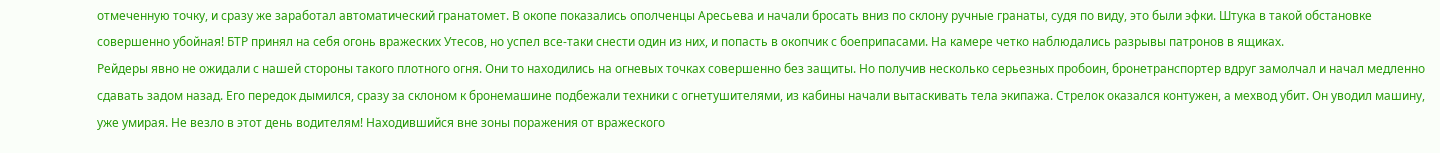отмеченную точку, и сразу же заработал автоматический гранатомет. В окопе показались ополченцы Аресьева и начали бросать вниз по склону ручные гранаты, судя по виду, это были эфки. Штука в такой обстановке совершенно убойная! БТР принял на себя огонь вражеских Утесов, но успел все-таки снести один из них, и попасть в окопчик с боеприпасами. На камере четко наблюдались разрывы патронов в ящиках.
Рейдеры явно не ожидали с нашей стороны такого плотного огня. Они то находились на огневых точках совершенно без защиты. Но получив несколько серьезных пробоин, бронетранспортер вдруг замолчал и начал медленно сдавать задом назад. Его передок дымился, сразу за склоном к бронемашине подбежали техники с огнетушителями, из кабины начали вытаскивать тела экипажа. Стрелок оказался контужен, а мехвод убит. Он уводил машину, уже умирая. Не везло в этот день водителям! Находившийся вне зоны поражения от вражеского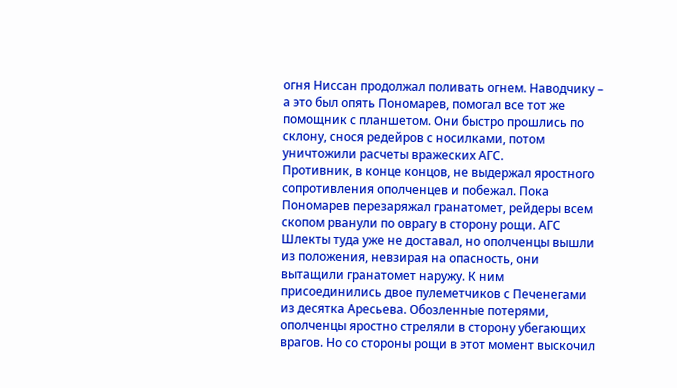огня Ниссан продолжал поливать огнем. Наводчику – а это был опять Пономарев, помогал все тот же помощник с планшетом. Они быстро прошлись по склону, снося редейров с носилками, потом уничтожили расчеты вражеских АГС.
Противник, в конце концов, не выдержал яростного сопротивления ополченцев и побежал. Пока Пономарев перезаряжал гранатомет, рейдеры всем скопом рванули по оврагу в сторону рощи. АГС Шлекты туда уже не доставал, но ополченцы вышли из положения, невзирая на опасность, они вытащили гранатомет наружу. К ним присоединились двое пулеметчиков с Печенегами из десятка Аресьева. Обозленные потерями, ополченцы яростно стреляли в сторону убегающих врагов. Но со стороны рощи в этот момент выскочил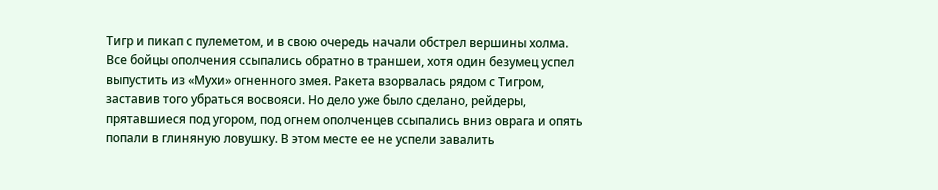Тигр и пикап с пулеметом, и в свою очередь начали обстрел вершины холма. Все бойцы ополчения ссыпались обратно в траншеи, хотя один безумец успел выпустить из «Мухи» огненного змея. Ракета взорвалась рядом с Тигром, заставив того убраться восвояси. Но дело уже было сделано, рейдеры, прятавшиеся под угором, под огнем ополченцев ссыпались вниз оврага и опять попали в глиняную ловушку. В этом месте ее не успели завалить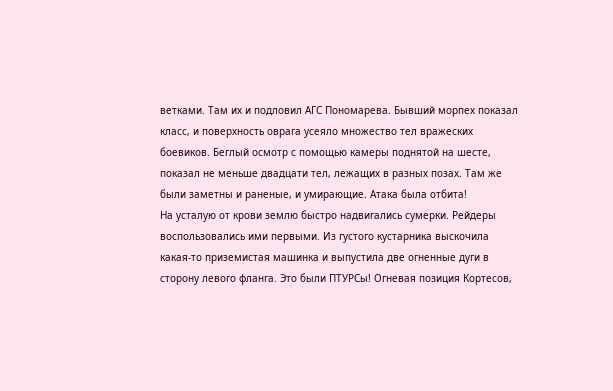ветками. Там их и подловил АГС Пономарева. Бывший морпех показал класс, и поверхность оврага усеяло множество тел вражеских боевиков. Беглый осмотр с помощью камеры поднятой на шесте, показал не меньше двадцати тел, лежащих в разных позах. Там же были заметны и раненые, и умирающие. Атака была отбита!
На усталую от крови землю быстро надвигались сумерки. Рейдеры воспользовались ими первыми. Из густого кустарника выскочила какая-то приземистая машинка и выпустила две огненные дуги в сторону левого фланга. Это были ПТУРСы! Огневая позиция Кортесов,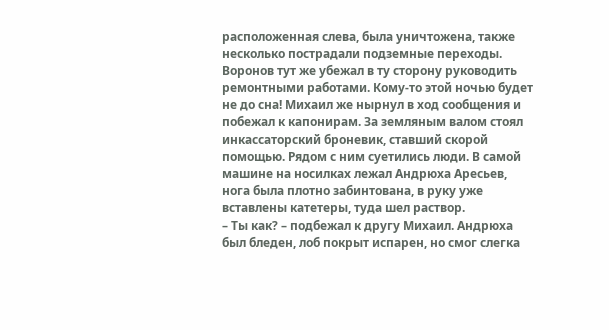расположенная слева, была уничтожена, также несколько пострадали подземные переходы. Воронов тут же убежал в ту сторону руководить ремонтными работами. Кому-то этой ночью будет не до сна! Михаил же нырнул в ход сообщения и побежал к капонирам. За земляным валом стоял инкассаторский броневик, ставший скорой помощью. Рядом с ним суетились люди. В самой машине на носилках лежал Андрюха Аресьев, нога была плотно забинтована, в руку уже вставлены катетеры, туда шел раствор.
– Ты как? – подбежал к другу Михаил. Андрюха был бледен, лоб покрыт испарен, но смог слегка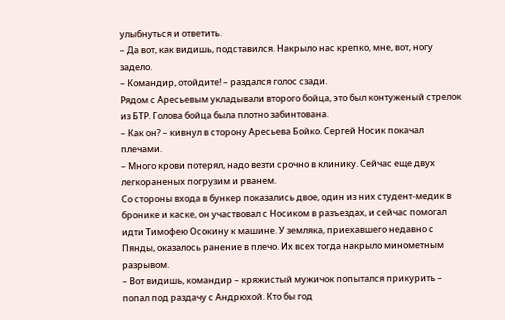улыбнуться и ответить.
– Да вот, как видишь, подставился. Накрыло нас крепко, мне, вот, ногу задело.
– Командир, отойдите! – раздался голос сзади.
Рядом с Аресьевым укладывали второго бойца, это был контуженый стрелок из БТР. Голова бойца была плотно забинтована.
– Как он? – кивнул в сторону Аресьева Бойко. Сергей Носик покачал плечами.
– Много крови потерял, надо везти срочно в клинику. Сейчас еще двух легкораненых погрузим и рванем.
Со стороны входа в бункер показались двое, один из них студент-медик в бронике и каске, он участвовал с Носиком в разъездах, и сейчас помогал идти Тимофею Осокину к машине. У земляка, приехавшего недавно с Пянды, оказалось ранение в плечо. Их всех тогда накрыло минометным разрывом.
– Вот видишь, командир – кряжистый мужичок попытался прикурить – попал под раздачу с Андрюхой. Кто бы год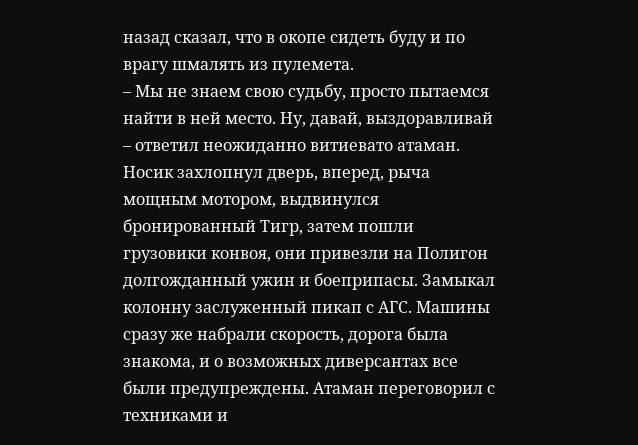назад сказал, что в окопе сидеть буду и по врагу шмалять из пулемета.
– Мы не знаем свою судьбу, просто пытаемся найти в ней место. Ну, давай, выздоравливай – ответил неожиданно витиевато атаман.
Носик захлопнул дверь, вперед, рыча мощным мотором, выдвинулся бронированный Тигр, затем пошли грузовики конвоя, они привезли на Полигон долгожданный ужин и боеприпасы. Замыкал колонну заслуженный пикап с АГС. Машины сразу же набрали скорость, дорога была знакома, и о возможных диверсантах все были предупреждены. Атаман переговорил с техниками и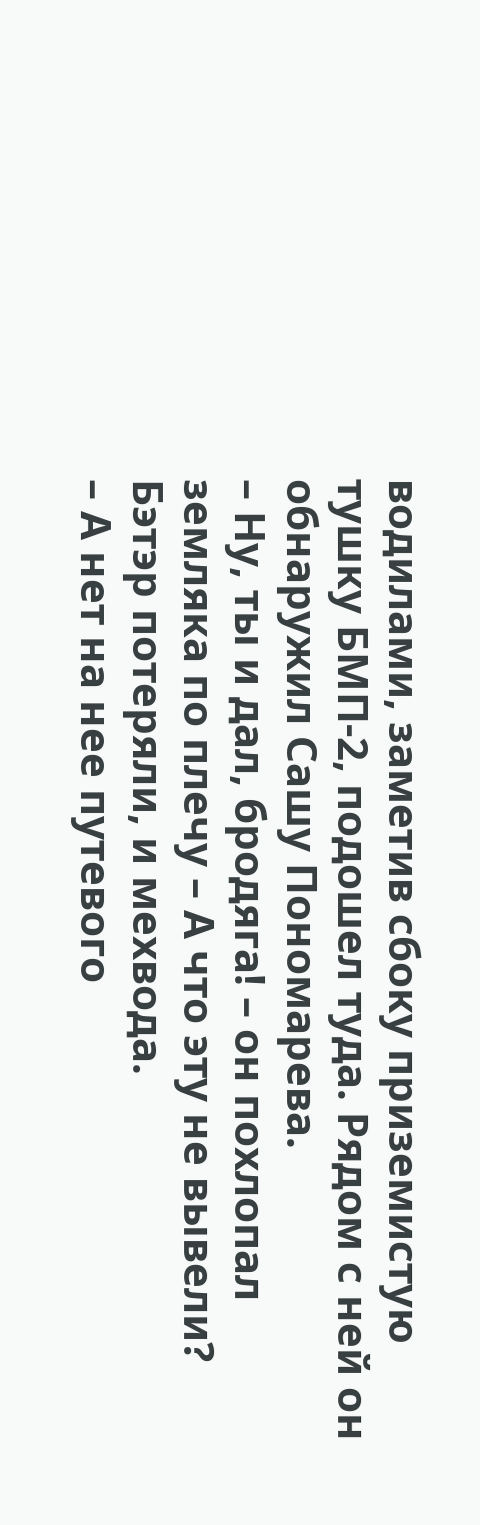водилами, заметив сбоку приземистую тушку БМП-2, подошел туда. Рядом с ней он обнаружил Сашу Пономарева.
– Ну, ты и дал, бродяга! – он похлопал земляка по плечу – А что эту не вывели? Бэтэр потеряли, и мехвода.
– А нет на нее путевого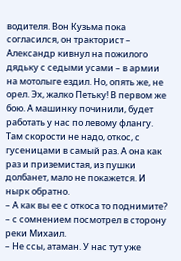водителя. Вон Кузьма пока согласился, он тракторист – Александр кивнул на пожилого дядьку с седыми усами – в армии на мотолыге ездил. Но, опять же, не орел. Эх, жалко Петьку! В первом же бою. А машинку починили, будет работать у нас по левому флангу. Там скорости не надо, откос, с гусеницами в самый раз. А она как раз и приземистая, из пушки долбанет, мало не покажется. И нырк обратно.
– А как вы ее с откоса то поднимите? – с сомнением посмотрел в сторону реки Михаил.
– Не ссы, атаман. У нас тут уже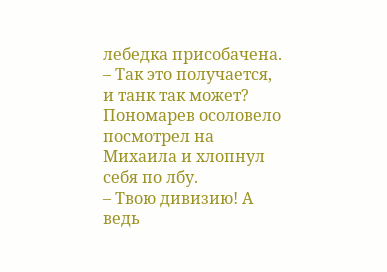лебедка присобачена.
– Так это получается, и танк так может?
Пономарев осоловело посмотрел на Михаила и хлопнул себя по лбу.
– Твою дивизию! А ведь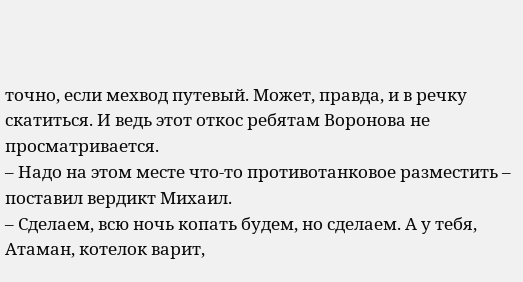точно, если мехвод путевый. Может, правда, и в речку скатиться. И ведь этот откос ребятам Воронова не просматривается.
– Надо на этом месте что-то противотанковое разместить – поставил вердикт Михаил.
– Сделаем, всю ночь копать будем, но сделаем. А у тебя, Атаман, котелок варит,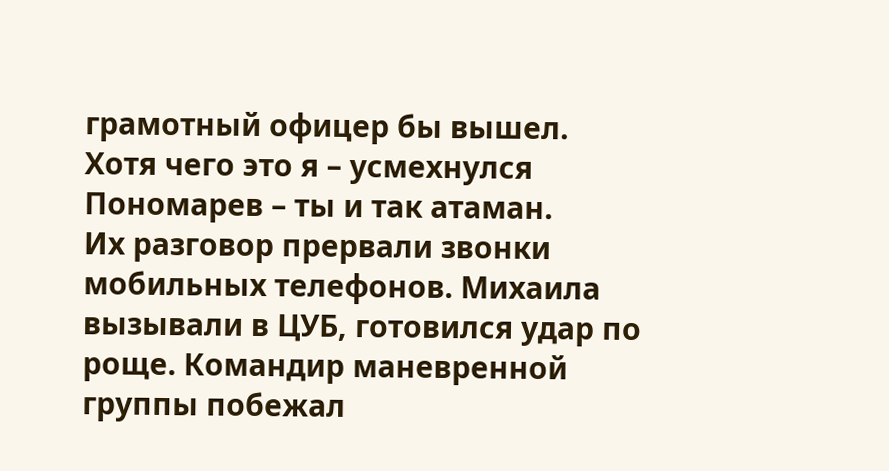грамотный офицер бы вышел. Хотя чего это я – усмехнулся Пономарев – ты и так атаман.
Их разговор прервали звонки мобильных телефонов. Михаила вызывали в ЦУБ, готовился удар по роще. Командир маневренной группы побежал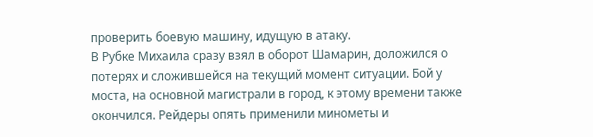проверить боевую машину, идущую в атаку.
В Рубке Михаила сразу взял в оборот Шамарин, доложился о потерях и сложившейся на текущий момент ситуации. Бой у моста, на основной магистрали в город, к этому времени также окончился. Рейдеры опять применили минометы и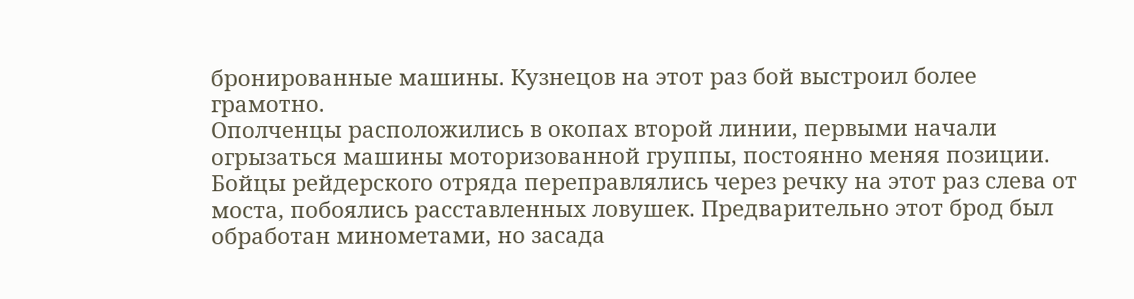бронированные машины. Кузнецов на этот раз бой выстроил более грамотно.
Ополченцы расположились в окопах второй линии, первыми начали огрызаться машины моторизованной группы, постоянно меняя позиции. Бойцы рейдерского отряда переправлялись через речку на этот раз слева от моста, побоялись расставленных ловушек. Предварительно этот брод был обработан минометами, но засада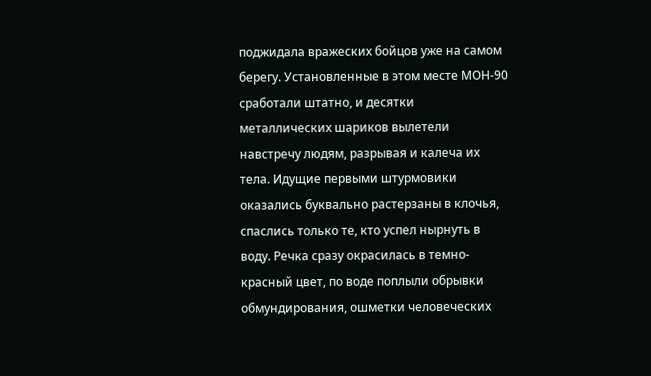поджидала вражеских бойцов уже на самом берегу. Установленные в этом месте МОН-90 сработали штатно, и десятки металлических шариков вылетели навстречу людям, разрывая и калеча их тела. Идущие первыми штурмовики оказались буквально растерзаны в клочья, спаслись только те, кто успел нырнуть в воду. Речка сразу окрасилась в темно-красный цвет, по воде поплыли обрывки обмундирования, ошметки человеческих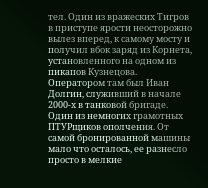тел. Один из вражеских Тигров в приступе ярости неосторожно вылез вперед, к самому мосту и получил вбок заряд из Корнета, установленного на одном из пикапов Кузнецова. Оператором там был Иван Долгин, служивший в начале 2000-х в танковой бригаде. Один из немногих грамотных ПТУРщиков ополчения. От самой бронированной машины мало что осталось, ее разнесло просто в мелкие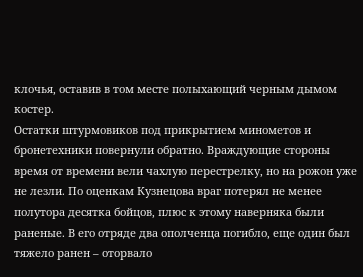клочья, оставив в том месте полыхающий черным дымом костер.
Остатки штурмовиков под прикрытием минометов и бронетехники повернули обратно. Враждующие стороны время от времени вели чахлую перестрелку, но на рожон уже не лезли. По оценкам Кузнецова враг потерял не менее полутора десятка бойцов, плюс к этому наверняка были раненые. В его отряде два ополченца погибло, еще один был тяжело ранен – оторвало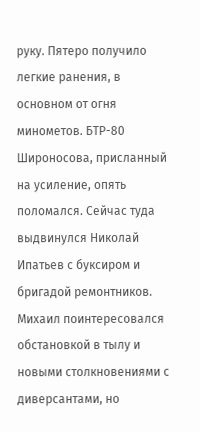руку. Пятеро получило легкие ранения, в основном от огня минометов. БТР-80 Широносова, присланный на усиление, опять поломался. Сейчас туда выдвинулся Николай Ипатьев с буксиром и бригадой ремонтников.
Михаил поинтересовался обстановкой в тылу и новыми столкновениями с диверсантами, но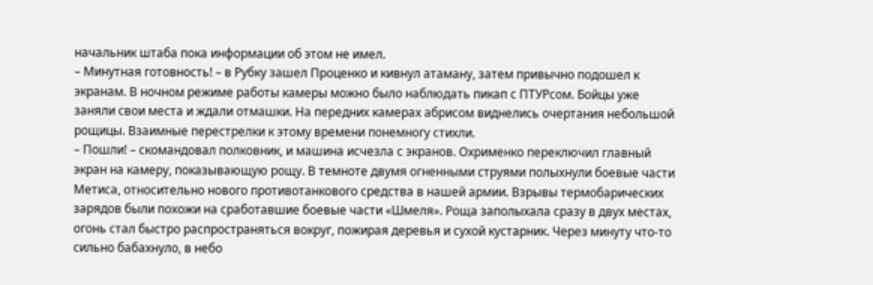начальник штаба пока информации об этом не имел.
– Минутная готовность! – в Рубку зашел Проценко и кивнул атаману, затем привычно подошел к экранам. В ночном режиме работы камеры можно было наблюдать пикап с ПТУРсом. Бойцы уже заняли свои места и ждали отмашки. На передних камерах абрисом виднелись очертания небольшой рощицы. Взаимные перестрелки к этому времени понемногу стихли.
– Пошли! – скомандовал полковник, и машина исчезла с экранов. Охрименко переключил главный экран на камеру, показывающую рощу. В темноте двумя огненными струями полыхнули боевые части Метиса, относительно нового противотанкового средства в нашей армии. Взрывы термобарических зарядов были похожи на сработавшие боевые части «Шмеля». Роща заполыхала сразу в двух местах, огонь стал быстро распространяться вокруг, пожирая деревья и сухой кустарник. Через минуту что-то сильно бабахнуло, в небо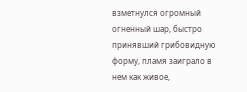взметнулся огромный огненный шар, быстро принявший грибовидную форму, пламя заиграло в нем как живое,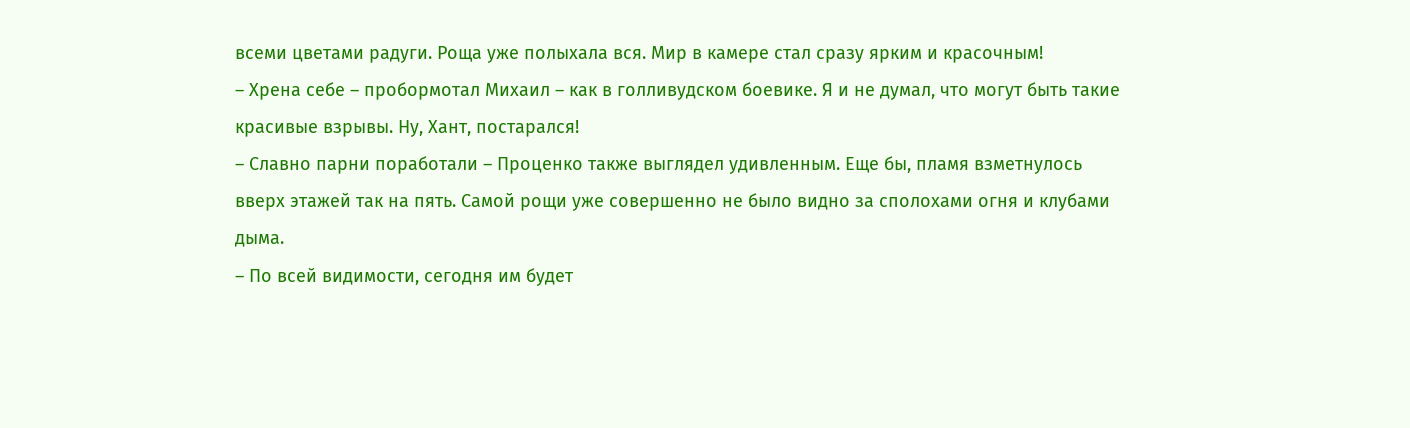всеми цветами радуги. Роща уже полыхала вся. Мир в камере стал сразу ярким и красочным!
– Хрена себе – пробормотал Михаил – как в голливудском боевике. Я и не думал, что могут быть такие красивые взрывы. Ну, Хант, постарался!
– Славно парни поработали – Проценко также выглядел удивленным. Еще бы, пламя взметнулось вверх этажей так на пять. Самой рощи уже совершенно не было видно за сполохами огня и клубами дыма.
– По всей видимости, сегодня им будет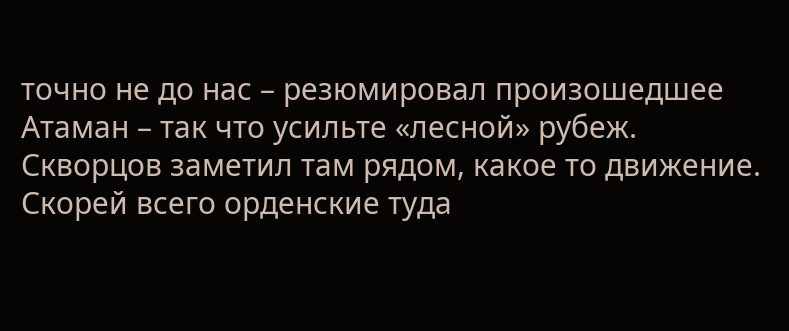точно не до нас – резюмировал произошедшее Атаман – так что усильте «лесной» рубеж. Скворцов заметил там рядом, какое то движение. Скорей всего орденские туда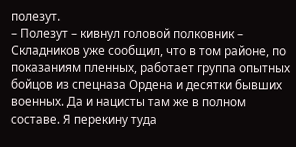полезут.
– Полезут – кивнул головой полковник – Складников уже сообщил, что в том районе, по показаниям пленных, работает группа опытных бойцов из спецназа Ордена и десятки бывших военных. Да и нацисты там же в полном составе. Я перекину туда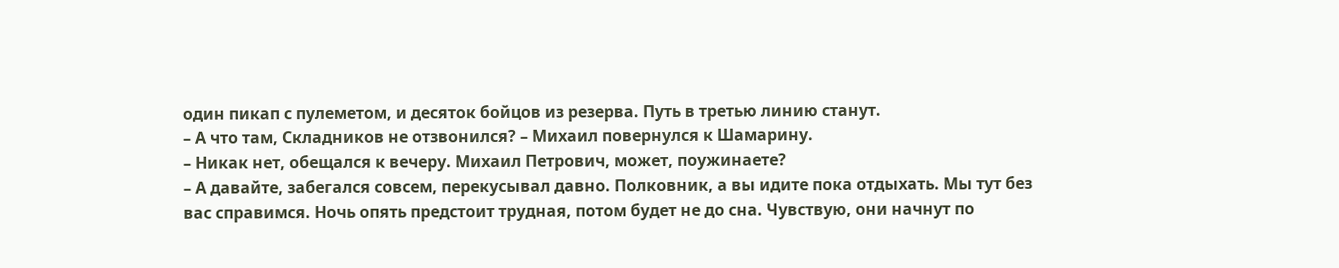один пикап с пулеметом, и десяток бойцов из резерва. Путь в третью линию станут.
– А что там, Складников не отзвонился? – Михаил повернулся к Шамарину.
– Никак нет, обещался к вечеру. Михаил Петрович, может, поужинаете?
– А давайте, забегался совсем, перекусывал давно. Полковник, а вы идите пока отдыхать. Мы тут без вас справимся. Ночь опять предстоит трудная, потом будет не до сна. Чувствую, они начнут по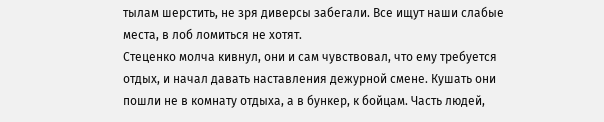тылам шерстить, не зря диверсы забегали. Все ищут наши слабые места, в лоб ломиться не хотят.
Стеценко молча кивнул, они и сам чувствовал, что ему требуется отдых, и начал давать наставления дежурной смене. Кушать они пошли не в комнату отдыха, а в бункер, к бойцам. Часть людей,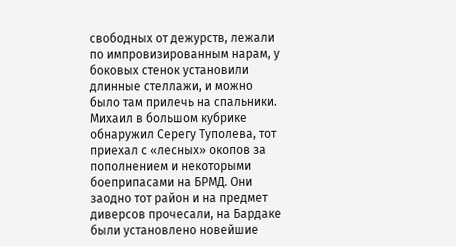свободных от дежурств, лежали по импровизированным нарам, у боковых стенок установили длинные стеллажи, и можно было там прилечь на спальники. Михаил в большом кубрике обнаружил Серегу Туполева, тот приехал с «лесных» окопов за пополнением и некоторыми боеприпасами на БРМД. Они заодно тот район и на предмет диверсов прочесали, на Бардаке были установлено новейшие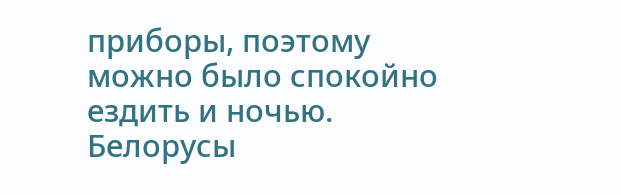приборы, поэтому можно было спокойно ездить и ночью. Белорусы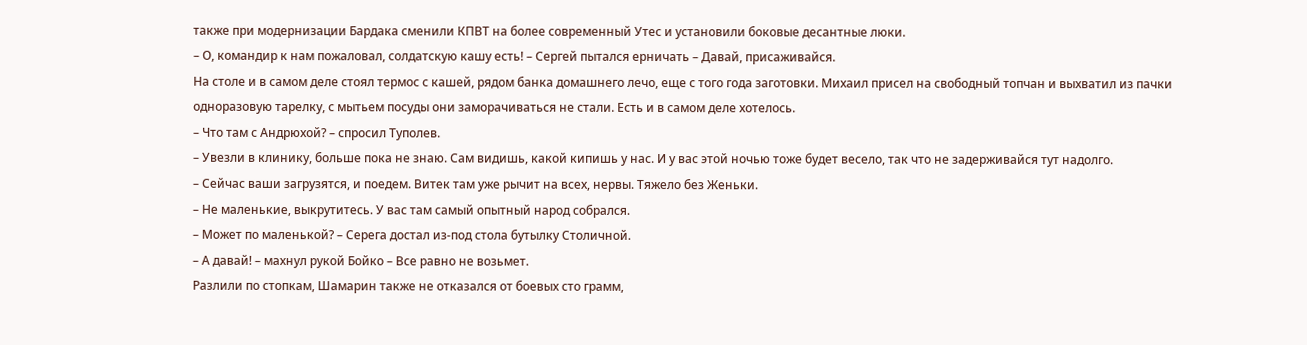также при модернизации Бардака сменили КПВТ на более современный Утес и установили боковые десантные люки.
– О, командир к нам пожаловал, солдатскую кашу есть! – Сергей пытался ерничать – Давай, присаживайся.
На столе и в самом деле стоял термос с кашей, рядом банка домашнего лечо, еще с того года заготовки. Михаил присел на свободный топчан и выхватил из пачки одноразовую тарелку, с мытьем посуды они заморачиваться не стали. Есть и в самом деле хотелось.
– Что там с Андрюхой? – спросил Туполев.
– Увезли в клинику, больше пока не знаю. Сам видишь, какой кипишь у нас. И у вас этой ночью тоже будет весело, так что не задерживайся тут надолго.
– Сейчас ваши загрузятся, и поедем. Витек там уже рычит на всех, нервы. Тяжело без Женьки.
– Не маленькие, выкрутитесь. У вас там самый опытный народ собрался.
– Может по маленькой? – Серега достал из-под стола бутылку Столичной.
– А давай! – махнул рукой Бойко – Все равно не возьмет.
Разлили по стопкам, Шамарин также не отказался от боевых сто грамм,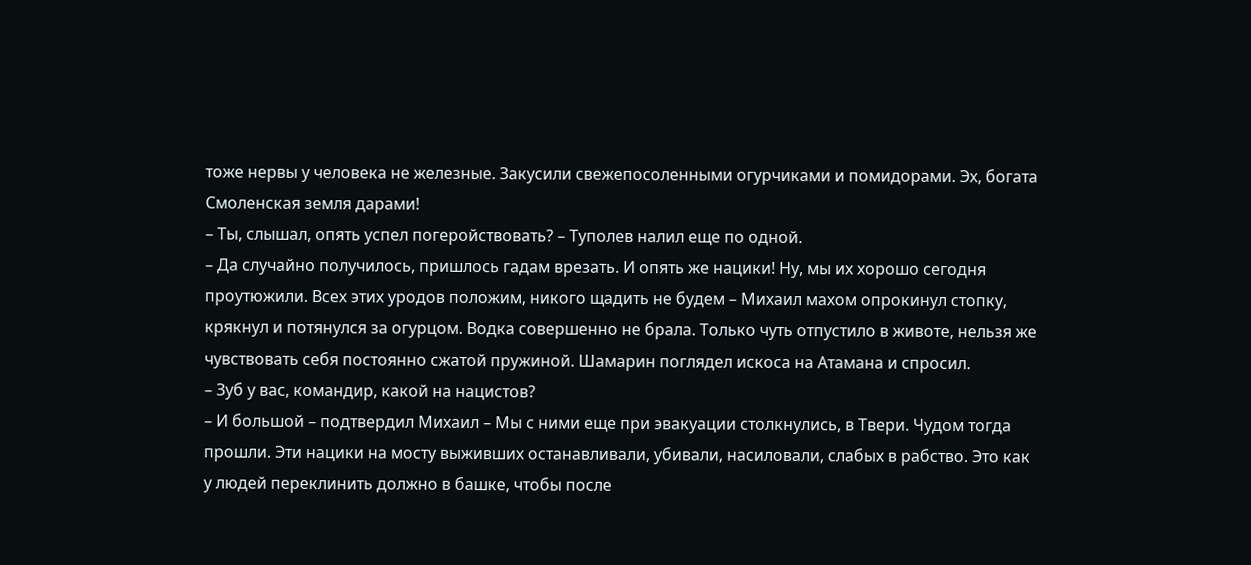тоже нервы у человека не железные. Закусили свежепосоленными огурчиками и помидорами. Эх, богата Смоленская земля дарами!
– Ты, слышал, опять успел погеройствовать? – Туполев налил еще по одной.
– Да случайно получилось, пришлось гадам врезать. И опять же нацики! Ну, мы их хорошо сегодня проутюжили. Всех этих уродов положим, никого щадить не будем – Михаил махом опрокинул стопку, крякнул и потянулся за огурцом. Водка совершенно не брала. Только чуть отпустило в животе, нельзя же чувствовать себя постоянно сжатой пружиной. Шамарин поглядел искоса на Атамана и спросил.
– Зуб у вас, командир, какой на нацистов?
– И большой – подтвердил Михаил – Мы с ними еще при эвакуации столкнулись, в Твери. Чудом тогда прошли. Эти нацики на мосту выживших останавливали, убивали, насиловали, слабых в рабство. Это как у людей переклинить должно в башке, чтобы после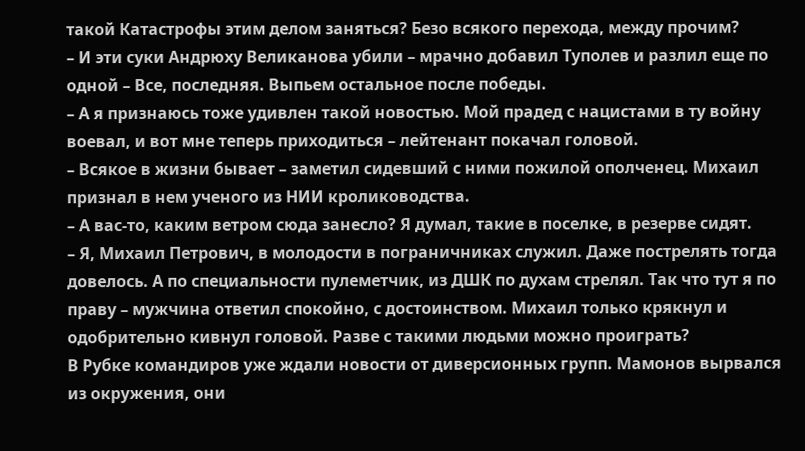такой Катастрофы этим делом заняться? Безо всякого перехода, между прочим?
– И эти суки Андрюху Великанова убили – мрачно добавил Туполев и разлил еще по одной – Все, последняя. Выпьем остальное после победы.
– А я признаюсь тоже удивлен такой новостью. Мой прадед с нацистами в ту войну воевал, и вот мне теперь приходиться – лейтенант покачал головой.
– Всякое в жизни бывает – заметил сидевший с ними пожилой ополченец. Михаил признал в нем ученого из НИИ кролиководства.
– А вас-то, каким ветром сюда занесло? Я думал, такие в поселке, в резерве сидят.
– Я, Михаил Петрович, в молодости в пограничниках служил. Даже пострелять тогда довелось. А по специальности пулеметчик, из ДШК по духам стрелял. Так что тут я по праву – мужчина ответил спокойно, с достоинством. Михаил только крякнул и одобрительно кивнул головой. Разве с такими людьми можно проиграть?
В Рубке командиров уже ждали новости от диверсионных групп. Мамонов вырвался из окружения, они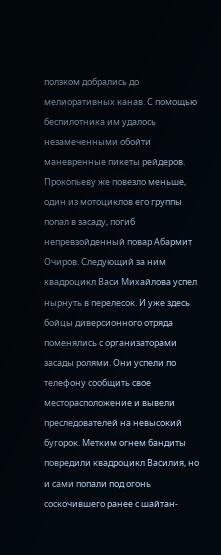ползком добрались до мелиоративных канав. С помощью беспилотника им удалось незамеченными обойти маневренные пикеты рейдеров. Прокопьеву же повезло меньше, один из мотоциклов его группы попал в засаду, погиб непревзойденный повар Абармит Очиров. Следующий за ним квадроцикл Васи Михайлова успел нырнуть в перелесок. И уже здесь бойцы диверсионного отряда поменялись с организаторами засады ролями. Они успели по телефону сообщить свое месторасположение и вывели преследователей на невысокий бугорок. Метким огнем бандиты повредили квадроцикл Василия, но и сами попали под огонь соскочившего ранее с шайтан-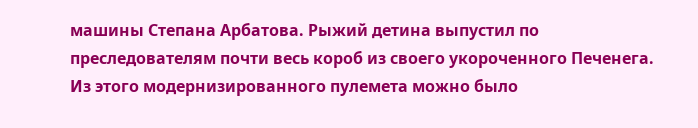машины Степана Арбатова. Рыжий детина выпустил по преследователям почти весь короб из своего укороченного Печенега.
Из этого модернизированного пулемета можно было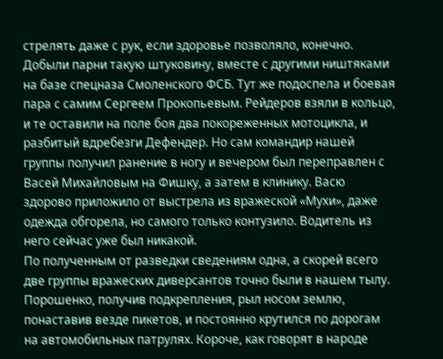стрелять даже с рук, если здоровье позволяло, конечно. Добыли парни такую штуковину, вместе с другими ништяками на базе спецназа Смоленского ФСБ. Тут же подоспела и боевая пара с самим Сергеем Прокопьевым. Рейдеров взяли в кольцо, и те оставили на поле боя два покореженных мотоцикла, и разбитый вдребезги Дефендер. Но сам командир нашей группы получил ранение в ногу и вечером был переправлен с Васей Михайловым на Фишку, а затем в клинику. Васю здорово приложило от выстрела из вражеской «Мухи», даже одежда обгорела, но самого только контузило. Водитель из него сейчас уже был никакой.
По полученным от разведки сведениям одна, а скорей всего две группы вражеских диверсантов точно были в нашем тылу. Порошенко, получив подкрепления, рыл носом землю, понаставив везде пикетов, и постоянно крутился по дорогам на автомобильных патрулях. Короче, как говорят в народе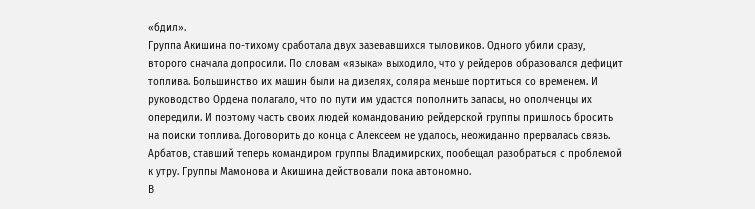«бдил».
Группа Акишина по-тихому сработала двух зазевавшихся тыловиков. Одного убили сразу, второго сначала допросили. По словам «языка» выходило, что у рейдеров образовался дефицит топлива. Большинство их машин были на дизелях, соляра меньше портиться со временем. И руководство Ордена полагало, что по пути им удастся пополнить запасы, но ополченцы их опередили. И поэтому часть своих людей командованию рейдерской группы пришлось бросить на поиски топлива. Договорить до конца с Алексеем не удалось, неожиданно прервалась связь. Арбатов, ставший теперь командиром группы Владимирских, пообещал разобраться с проблемой к утру. Группы Мамонова и Акишина действовали пока автономно.
В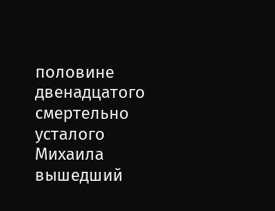половине двенадцатого смертельно усталого Михаила вышедший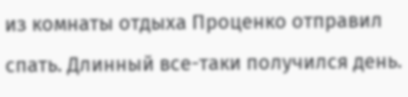из комнаты отдыха Проценко отправил спать. Длинный все-таки получился день.